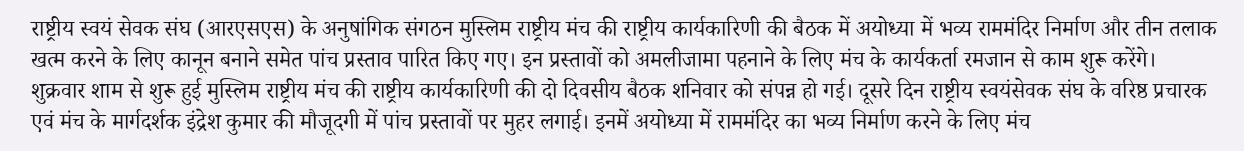राष्ट्रीय स्वयं सेवक संघ (आरएसएस) के अनुषांगिक संगठन मुस्लिम राष्ट्रीय मंच की राष्ट्रीय कार्यकारिणी की बैठक में अयोध्या में भव्य राममंदिर निर्माण और तीन तलाक खत्म करने के लिए कानून बनाने समेत पांच प्रस्ताव पारित किए गए। इन प्रस्तावों को अमलीजामा पहनाने के लिए मंच के कार्यकर्ता रमजान से काम शुरू करेंगे।
शुक्रवार शाम से शुरू हुई मुस्लिम राष्ट्रीय मंच की राष्ट्रीय कार्यकारिणी की दो दिवसीय बैठक शनिवार को संपन्न हो गई। दूसरे दिन राष्ट्रीय स्वयंसेवक संघ के वरिष्ठ प्रचारक एवं मंच के मार्गदर्शक इंद्रेश कुमार की मौजूदगी में पांच प्रस्तावों पर मुहर लगाई। इनमें अयोध्या में राममंदिर का भव्य निर्माण करने के लिए मंच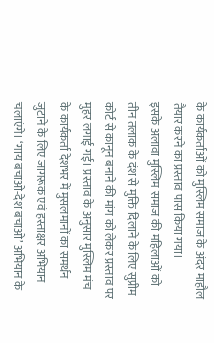के कार्यकर्ताओं को मुस्लिम समाज के अंदर माहौल तैयार करने का प्रस्ताव पास किया गया।
इसके अलावा मुस्लिम समाज की महिलाओं को तीन तलाक के दंश से मुक्ति दिलाने के लिए सुप्रीम कोर्ट से कानून बनाने की मांग को लेकर प्रस्ताव पर मुहर लगाई गई। प्रस्ताव के अनुसार मुस्लिम मंच के कार्यकर्ता देशभर में मुसलमानों का समर्थन जुटाने के लिए जागरूक एवं हस्ताक्षर अभियान चलाएंगे। ‘गाय बचाओ-देश बचाओ’ अभियान के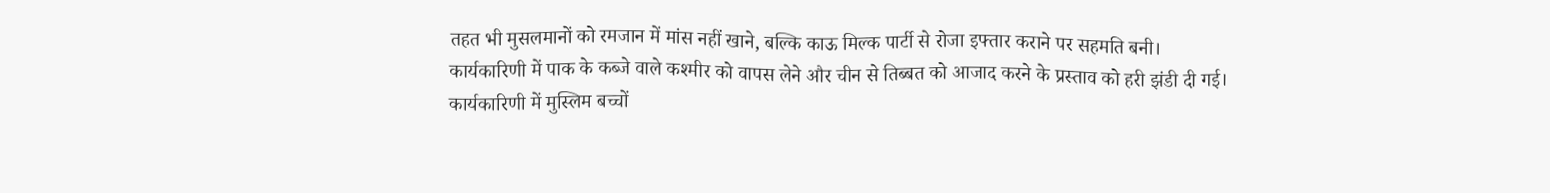तहत भी मुसलमानों को रमजान में मांस नहीं खाने, बल्कि काऊ मिल्क पार्टी से रोजा इफ्तार कराने पर सहमति बनी।
कार्यकारिणी में पाक के कब्जे वाले कश्मीर को वापस लेने और चीन से तिब्बत को आजाद करने के प्रस्ताव को हरी झंडी दी गई। कार्यकारिणी में मुस्लिम बच्चों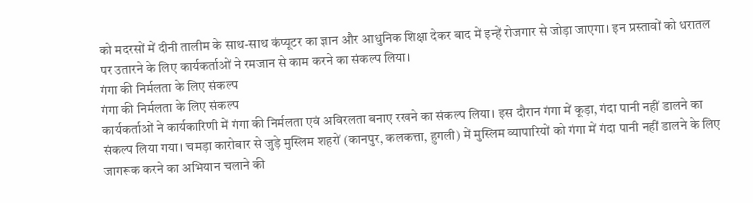को मदरसों में दीनी तालीम के साथ-साथ कंप्यूटर का ज्ञान और आधुनिक शिक्षा देकर बाद में इन्हें रोजगार से जोड़ा जाएगा। इन प्रस्तावों को धरातल पर उतारने के लिए कार्यकर्ताओं ने रमजान से काम करने का संकल्प लिया।
गंगा की निर्मलता के लिए संकल्प
गंगा की निर्मलता के लिए संकल्प
कार्यकर्ताओं ने कार्यकारिणी में गंगा की निर्मलता एवं अविरलता बनाए रखने का संकल्प लिया। इस दौरान गंगा में कूड़ा, गंदा पानी नहीं डालने का संकल्प लिया गया। चमड़ा कारोबार से जुड़े मुस्लिम शहरों (कानपुर, कलकत्ता, हुगली) में मुस्लिम व्यापारियों को गंगा में गंदा पानी नहीं डालने के लिए जागरूक करने का अभियान चलाने की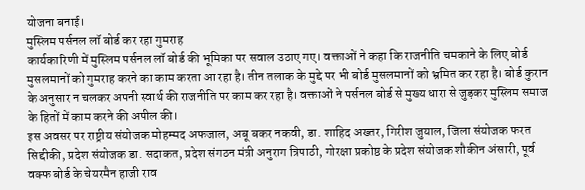योजना बनाई।
मुस्लिम पर्सनल लॉ बोर्ड कर रहा गुमराह
कार्यकारिणी में मुस्लिम पर्सनल लॉ बोर्ड की भूमिका पर सवाल उठाए गए। वक्ताओं ने कहा कि राजनीति चमकाने के लिए बोर्ड मुसलमानों को गुमराह करने का काम करता आ रहा है। तीन तलाक के मुद्दे पर भी बोर्ड मुसलमानों को भ्रमित कर रहा है। बोर्ड कुरान के अनुसार न चलकर अपनी स्वार्थ की राजनीति पर काम कर रहा है। वक्ताओं ने पर्सनल बोर्ड से मुख्य धारा से जुड़कर मुस्लिम समाज के हितों में काम करने की अपील की।
इस अवसर पर राष्ट्रीय संयोजक मोहम्मद अफजाल, अबू बकर नकवी, डा. शाहिद अख्तर, गिरीश जुयाल, जिला संयोजक फरत सिद्दीकी, प्रदेश संयोजक डा. सदाकत, प्रदेश संगठन मंत्री अनुराग त्रिपाठी, गोरक्षा प्रकोष्ठ के प्रदेश संयोजक शौकीन अंसारी, पूर्व वक्फ बोर्ड के चेयरमैन हाजी राव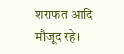शराफत आदि मौजूद रहे।